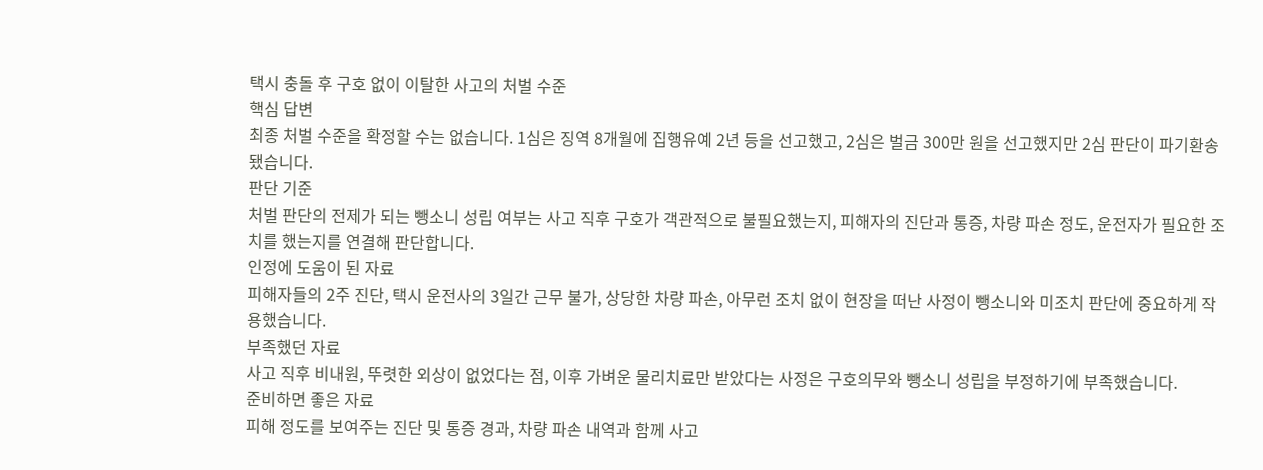택시 충돌 후 구호 없이 이탈한 사고의 처벌 수준
핵심 답변
최종 처벌 수준을 확정할 수는 없습니다. 1심은 징역 8개월에 집행유예 2년 등을 선고했고, 2심은 벌금 300만 원을 선고했지만 2심 판단이 파기환송됐습니다.
판단 기준
처벌 판단의 전제가 되는 뺑소니 성립 여부는 사고 직후 구호가 객관적으로 불필요했는지, 피해자의 진단과 통증, 차량 파손 정도, 운전자가 필요한 조치를 했는지를 연결해 판단합니다.
인정에 도움이 된 자료
피해자들의 2주 진단, 택시 운전사의 3일간 근무 불가, 상당한 차량 파손, 아무런 조치 없이 현장을 떠난 사정이 뺑소니와 미조치 판단에 중요하게 작용했습니다.
부족했던 자료
사고 직후 비내원, 뚜렷한 외상이 없었다는 점, 이후 가벼운 물리치료만 받았다는 사정은 구호의무와 뺑소니 성립을 부정하기에 부족했습니다.
준비하면 좋은 자료
피해 정도를 보여주는 진단 및 통증 경과, 차량 파손 내역과 함께 사고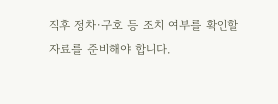직후 정차·구호 등 조치 여부를 확인할 자료를 준비해야 합니다.